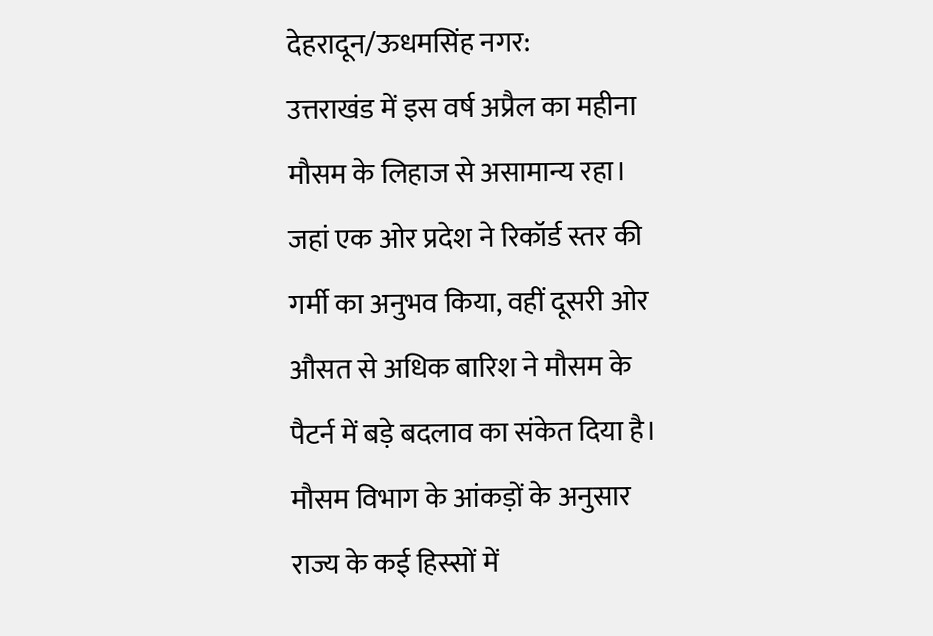देहरादून/ऊधमसिंह नगर:
उत्तराखंड में इस वर्ष अप्रैल का महीना मौसम के लिहाज से असामान्य रहा। जहां एक ओर प्रदेश ने रिकॉर्ड स्तर की गर्मी का अनुभव किया, वहीं दूसरी ओर औसत से अधिक बारिश ने मौसम के पैटर्न में बड़े बदलाव का संकेत दिया है। मौसम विभाग के आंकड़ों के अनुसार राज्य के कई हिस्सों में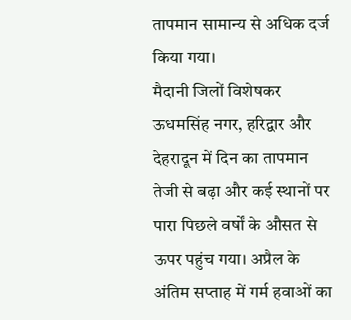तापमान सामान्य से अधिक दर्ज किया गया।
मैदानी जिलों विशेषकर ऊधमसिंह नगर, हरिद्वार और देहरादून में दिन का तापमान तेजी से बढ़ा और कई स्थानों पर पारा पिछले वर्षों के औसत से ऊपर पहुंच गया। अप्रैल के अंतिम सप्ताह में गर्म हवाओं का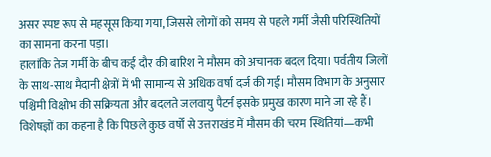असर स्पष्ट रूप से महसूस किया गया, जिससे लोगों को समय से पहले गर्मी जैसी परिस्थितियों का सामना करना पड़ा।
हालांकि तेज गर्मी के बीच कई दौर की बारिश ने मौसम को अचानक बदल दिया। पर्वतीय जिलों के साथ-साथ मैदानी क्षेत्रों में भी सामान्य से अधिक वर्षा दर्ज की गई। मौसम विभाग के अनुसार पश्चिमी विक्षोभ की सक्रियता और बदलते जलवायु पैटर्न इसके प्रमुख कारण माने जा रहे हैं।
विशेषज्ञों का कहना है कि पिछले कुछ वर्षों से उत्तराखंड में मौसम की चरम स्थितियां—कभी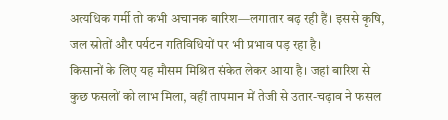अत्यधिक गर्मी तो कभी अचानक बारिश—लगातार बढ़ रही हैं। इससे कृषि, जल स्रोतों और पर्यटन गतिविधियों पर भी प्रभाव पड़ रहा है।
किसानों के लिए यह मौसम मिश्रित संकेत लेकर आया है। जहां बारिश से कुछ फसलों को लाभ मिला, वहीं तापमान में तेजी से उतार-चढ़ाव ने फसल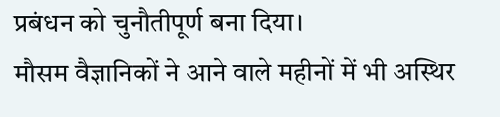प्रबंधन को चुनौतीपूर्ण बना दिया।
मौसम वैज्ञानिकों ने आने वाले महीनों में भी अस्थिर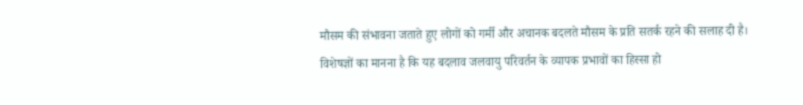मौसम की संभावना जताते हुए लोगों को गर्मी और अचानक बदलते मौसम के प्रति सतर्क रहने की सलाह दी है।
विशेषज्ञों का मानना है कि यह बदलाव जलवायु परिवर्तन के व्यापक प्रभावों का हिस्सा हो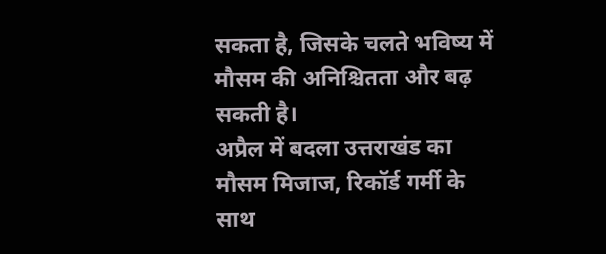सकता है, जिसके चलते भविष्य में मौसम की अनिश्चितता और बढ़ सकती है।
अप्रैल में बदला उत्तराखंड का मौसम मिजाज, रिकॉर्ड गर्मी के साथ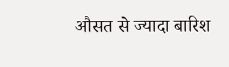औसत से ज्यादा बारिश